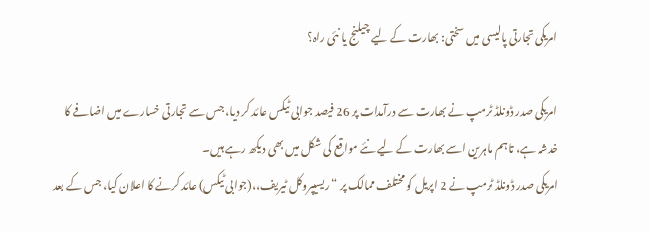امریکی تجارتی پالیسی میں سختی: بھارت کے لیے چیلنج یا نئی راہ؟

امریکی صدر ڈونلڈ ٹرمپ نے بھارت سے درآمدات پر 26 فیصد جوابی ٹیکس عائد کر دیا، جس سے تجارتی خسارے میں اضافے کا خدشہ ہے، تاہم ماہرین اسے بھارت کے لیے نئے مواقع کی شکل میں بھی دیکھ رہے ہیں۔
امریکی صدر ڈونلڈ ٹرمپ نے 2 اپریل کو مختلف ممالک پر “ریسیپروکل ٹیریف،،(جوابی ٹیکس) عائد کرنے کا اعلان کیا، جس کے بعد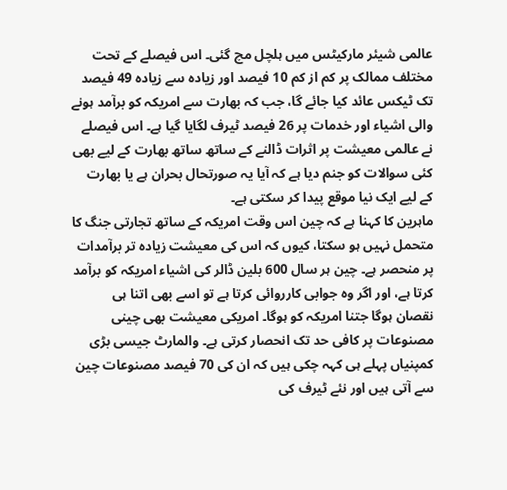عالمی شیئر مارکیٹس میں ہلچل مچ گئی۔ اس فیصلے کے تحت مختلف ممالک پر کم از کم 10 فیصد اور زیادہ سے زیادہ 49 فیصد تک ٹیکس عائد کیا جائے گا، جب کہ بھارت سے امریکہ کو برآمد ہونے والی اشیاء اور خدمات پر 26 فیصد ٹیرف لگایا گیا ہے۔ اس فیصلے نے عالمی معیشت پر اثرات ڈالنے کے ساتھ ساتھ بھارت کے لیے بھی کئی سوالات کو جنم دیا ہے کہ آیا یہ صورتحال بحران ہے یا بھارت کے لیے ایک نیا موقع پیدا کر سکتی ہے۔
ماہرین کا کہنا ہے کہ چین اس وقت امریکہ کے ساتھ تجارتی جنگ کا متحمل نہیں ہو سکتا، کیوں کہ اس کی معیشت زیادہ تر برآمدات پر منحصر ہے۔ چین ہر سال 600 بلین ڈالر کی اشیاء امریکہ کو برآمد کرتا ہے، اور اگر وہ جوابی کارروائی کرتا ہے تو اسے بھی اتنا ہی نقصان ہوگا جتنا امریکہ کو ہوگا۔ امریکی معیشت بھی چینی مصنوعات پر کافی حد تک انحصار کرتی ہے۔ والمارٹ جیسی بڑی کمپنیاں پہلے ہی کہہ چکی ہیں کہ ان کی 70 فیصد مصنوعات چین سے آتی ہیں اور نئے ٹیرف کی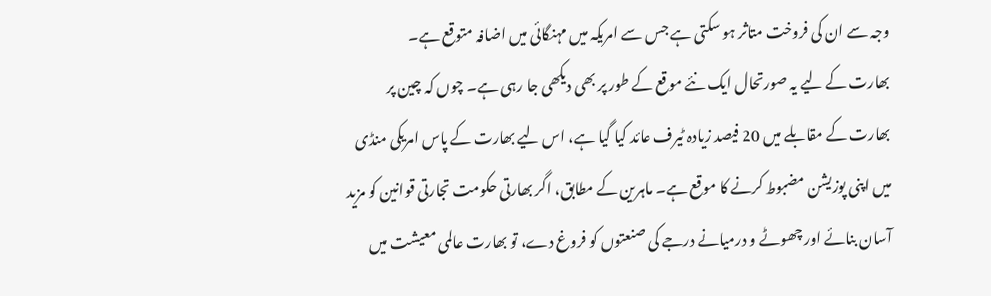وجہ سے ان کی فروخت متاثر ہو سکتی ہے جس سے امریکہ میں مہنگائی میں اضافہ متوقع ہے۔
بھارت کے لیے یہ صورتحال ایک نئے موقع کے طور پر بھی دیکھی جا رہی ہے۔ چوں کہ چین پر بھارت کے مقابلے میں 20 فیصد زیادہ ٹیرف عائد کیا گیا ہے، اس لیے بھارت کے پاس امریکی منڈی میں اپنی پوزیشن مضبوط کرنے کا موقع ہے۔ ماہرین کے مطابق، اگر بھارتی حکومت تجارتی قوانین کو مزید آسان بنائے اور چھوٹے و درمیانے درجے کی صنعتوں کو فروغ دے، تو بھارت عالمی معیشت میں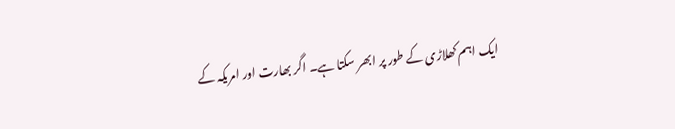ایک اہم کھلاڑی کے طور پر ابھر سکتا ہے۔ اگر بھارت اور امریکہ کے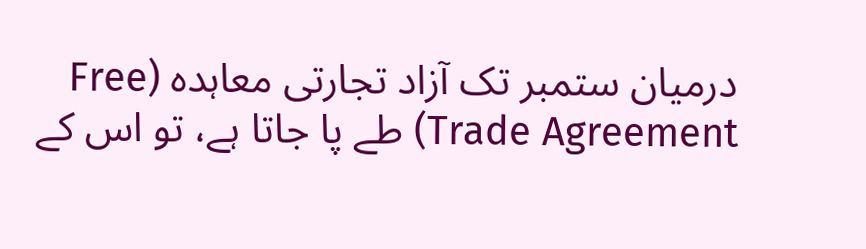درمیان ستمبر تک آزاد تجارتی معاہدہ (Free Trade Agreement) طے پا جاتا ہے، تو اس کے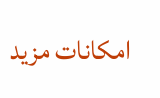امکانات مزید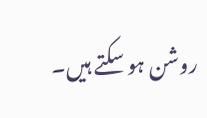روشن ہو سکتے ہیں۔